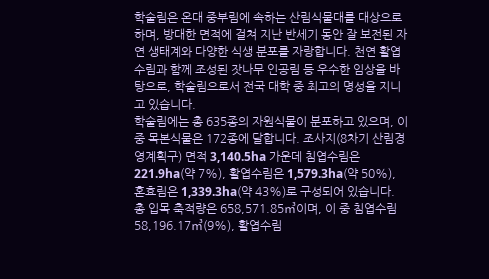학술림은 온대 중부림에 속하는 산림식물대를 대상으로 하며, 방대한 면적에 걸쳐 지난 반세기 동안 잘 보전된 자연 생태계와 다양한 식생 분포를 자랑합니다. 천연 활엽수림과 함께 조성된 잣나무 인공림 등 우수한 임상을 바탕으로, 학술림으로서 전국 대학 중 최고의 명성을 지니고 있습니다.
학술림에는 총 635종의 자원식물이 분포하고 있으며, 이 중 목본식물은 172종에 달합니다. 조사지(8차기 산림경영계획구) 면적 3,140.5ha 가운데 침엽수림은 221.9ha(약 7%), 활엽수림은 1,579.3ha(약 50%), 혼효림은 1,339.3ha(약 43%)로 구성되어 있습니다.
총 입목 축적량은 658,571.85㎥이며, 이 중 침엽수림 58,196.17㎥(9%), 활엽수림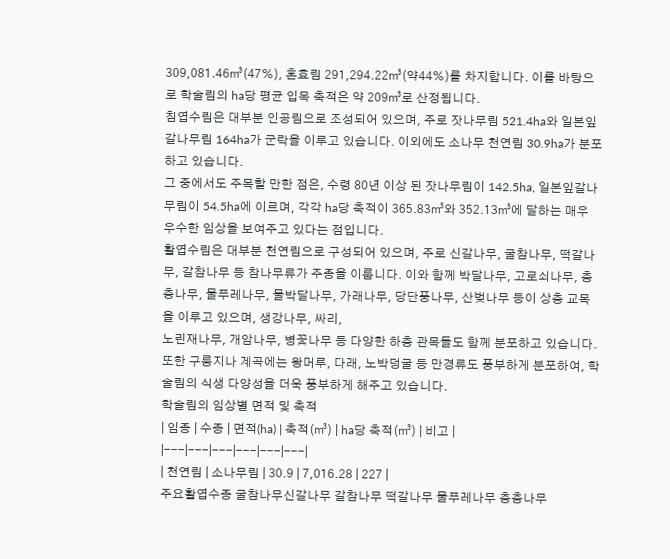309,081.46㎥(47%), 혼효림 291,294.22㎥(약44%)를 차지합니다. 이를 바탕으로 학술림의 ha당 평균 입목 축적은 약 209㎥로 산정됩니다.
침엽수림은 대부분 인공림으로 조성되어 있으며, 주로 잣나무림 521.4ha와 일본잎갈나무림 164ha가 군락을 이루고 있습니다. 이외에도 소나무 천연림 30.9ha가 분포하고 있습니다.
그 중에서도 주목할 만한 점은, 수령 80년 이상 된 잣나무림이 142.5ha, 일본잎갈나무림이 54.5ha에 이르며, 각각 ha당 축적이 365.83㎥와 352.13㎥에 달하는 매우 우수한 임상을 보여주고 있다는 점입니다.
활엽수림은 대부분 천연림으로 구성되어 있으며, 주로 신갈나무, 굴참나무, 떡갈나무, 갈참나무 등 참나무류가 주종을 이룹니다. 이와 함께 박달나무, 고로쇠나무, 층층나무, 물푸레나무, 물박달나무, 가래나무, 당단풍나무, 산벚나무 등이 상층 교목을 이루고 있으며, 생강나무, 싸리,
노린재나무, 개암나무, 병꽃나무 등 다양한 하층 관목들도 함께 분포하고 있습니다. 또한 구릉지나 계곡에는 왕머루, 다래, 노박덩굴 등 만경류도 풍부하게 분포하여, 학술림의 식생 다양성을 더욱 풍부하게 해주고 있습니다.
학술림의 임상별 면적 및 축적
| 임종 | 수종 | 면적(ha) | 축적(㎥) | ha당 축적(㎥) | 비고 |
|---|---|---|---|---|---|
| 천연림 | 소나무림 | 30.9 | 7,016.28 | 227 |
주요활엽수종 굴참나무신갈나무 갈참나무 떡갈나무 물푸레나무 층층나무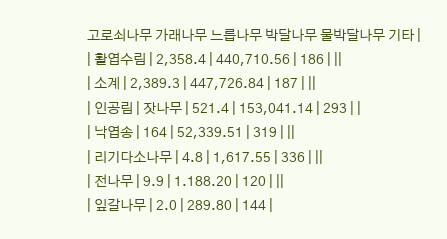고로쇠나무 가래나무 느릅나무 박달나무 물박달나무 기타 |
| 활엽수림 | 2,358.4 | 440,710.56 | 186 | ||
| 소계 | 2,389.3 | 447,726.84 | 187 | ||
| 인공림 | 잣나무 | 521.4 | 153,041.14 | 293 | |
| 낙엽송 | 164 | 52,339.51 | 319 | ||
| 리기다소나무 | 4.8 | 1,617.55 | 336 | ||
| 전나무 | 9.9 | 1.188.20 | 120 | ||
| 잎갈나무 | 2.0 | 289.80 | 144 |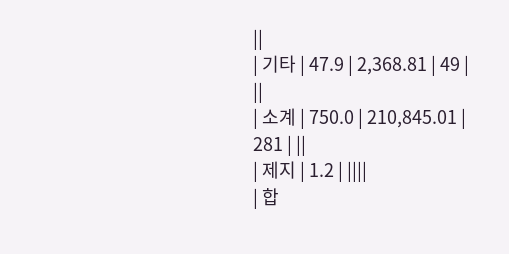||
| 기타 | 47.9 | 2,368.81 | 49 | ||
| 소계 | 750.0 | 210,845.01 | 281 | ||
| 제지 | 1.2 | ||||
| 합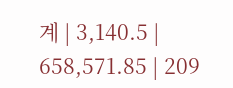계 | 3,140.5 | 658,571.85 | 209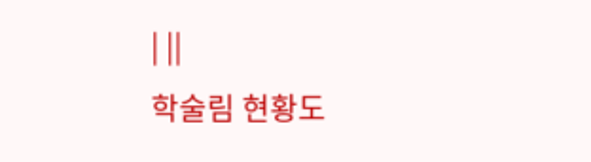| ||
학술림 현황도